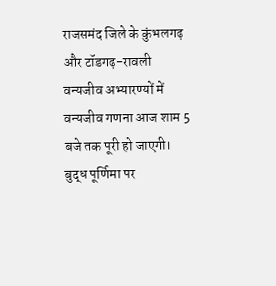राजसमंद जिले के कुंभलगढ़ और टॉडगढ़-रावली वन्यजीव अभ्यारण्यों में वन्यजीव गणना आज शाम 5 बजे तक पूरी हो जाएगी। बुद्ध पूर्णिमा पर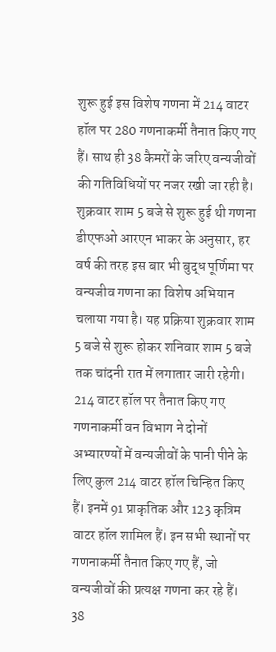शुरू हुई इस विशेष गणना में 214 वाटर हॉल पर 280 गणनाकर्मी तैनात किए गए हैं। साथ ही 38 कैमरों के जरिए वन्यजीवों की गतिविधियों पर नजर रखी जा रही है। शुक्रवार शाम 5 बजे से शुरू हुई थी गणना डीएफओ आरएन भाकर के अनुसार, हर वर्ष की तरह इस बार भी बुद्ध पूर्णिमा पर वन्यजीव गणना का विशेष अभियान चलाया गया है। यह प्रक्रिया शुक्रवार शाम 5 बजे से शुरू होकर शनिवार शाम 5 बजे तक चांदनी रात में लगातार जारी रहेगी। 214 वाटर हॉल पर तैनात किए गए गणनाकर्मी वन विभाग ने दोनों अभ्यारण्यों में वन्यजीवों के पानी पीने के लिए कुल 214 वाटर हॉल चिन्हित किए हैं। इनमें 91 प्राकृतिक और 123 कृत्रिम वाटर हॉल शामिल हैं। इन सभी स्थानों पर गणनाकर्मी तैनात किए गए हैं, जो वन्यजीवों की प्रत्यक्ष गणना कर रहे हैं। 38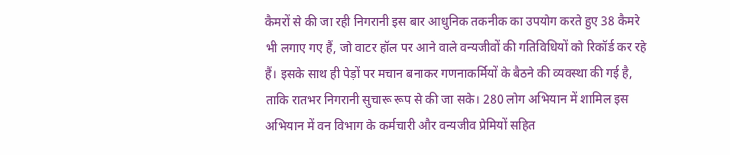कैमरों से की जा रही निगरानी इस बार आधुनिक तकनीक का उपयोग करते हुए 38 कैमरे भी लगाए गए हैं, जो वाटर हॉल पर आने वाले वन्यजीवों की गतिविधियों को रिकॉर्ड कर रहे हैं। इसके साथ ही पेड़ों पर मचान बनाकर गणनाकर्मियों के बैठने की व्यवस्था की गई है, ताकि रातभर निगरानी सुचारू रूप से की जा सके। 280 लोग अभियान में शामिल इस अभियान में वन विभाग के कर्मचारी और वन्यजीव प्रेमियों सहित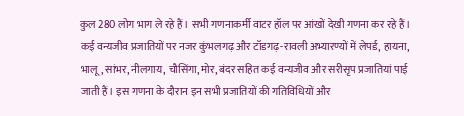कुल 280 लोग भाग ले रहे हैं। सभी गणनाकर्मी वाटर हॉल पर आंखों देखी गणना कर रहे हैं। कई वन्यजीव प्रजातियों पर नजर कुंभलगढ़ और टॉडगढ़-रावली अभ्यारण्यों में लेपर्ड, हायना, भालू, सांभर, नीलगाय, चौसिंगा, मोर, बंदर सहित कई वन्यजीव और सरीसृप प्रजातियां पाई जाती हैं। इस गणना के दौरान इन सभी प्रजातियों की गतिविधियों और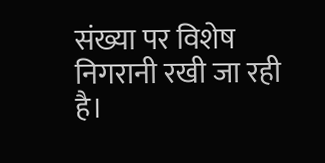संख्या पर विशेष निगरानी रखी जा रही है।